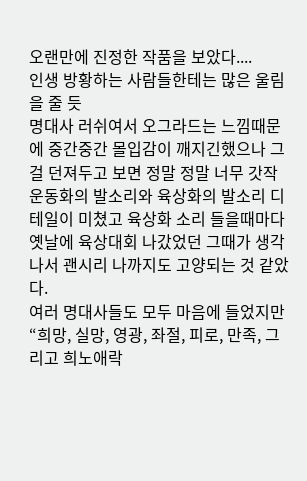오랜만에 진정한 작품을 보았다....
인생 방황하는 사람들한테는 많은 울림을 줄 듯
명대사 러쉬여서 오그라드는 느낌때문에 중간중간 몰입감이 깨지긴했으나 그걸 던져두고 보면 정말 정말 너무 갓작
운동화의 발소리와 육상화의 발소리 디테일이 미쳤고 육상화 소리 들을때마다 옛날에 육상대회 나갔었던 그때가 생각나서 괜시리 나까지도 고양되는 것 같았다.
여러 명대사들도 모두 마음에 들었지만
“희망, 실망, 영광, 좌절, 피로, 만족, 그리고 희노애락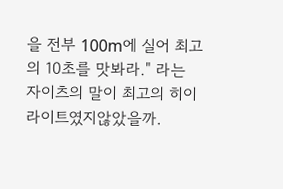을 전부 100m에 실어 최고의 10초를 맛봐라." 라는 자이츠의 말이 최고의 히이라이트였지않았을까.